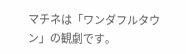マチネは「ワンダフルタウン」の観劇です。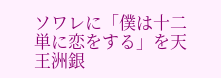ソワレに「僕は十二単に恋をする」を天王洲銀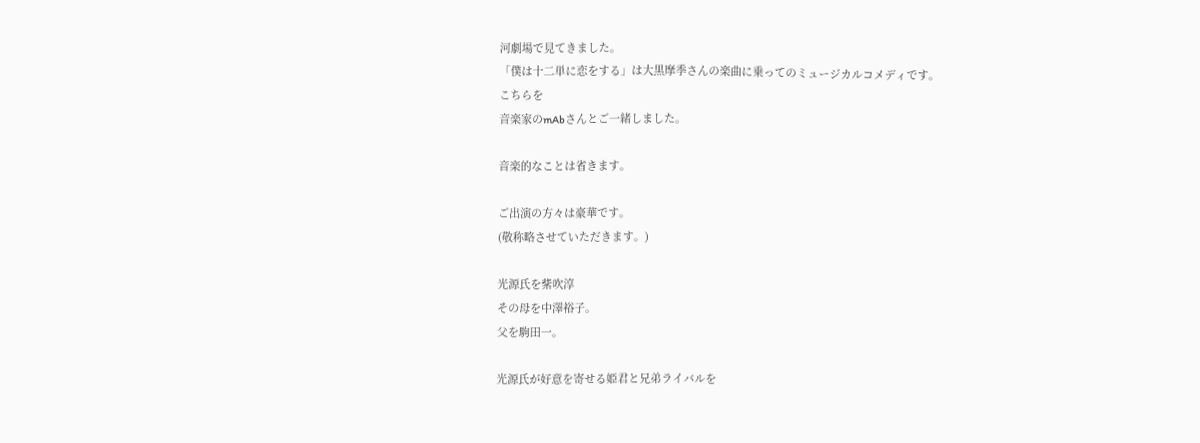河劇場で見てきました。
「僕は十二単に恋をする」は大黒摩季さんの楽曲に乗ってのミュージカルコメディです。
こちらを
音楽家のmAbさんとご一緒しました。

音楽的なことは省きます。

ご出演の方々は豪華です。
(敬称略させていただきます。)

光源氏を紫吹淳
その母を中澤裕子。
父を駒田一。

光源氏が好意を寄せる姫君と兄弟ライバルを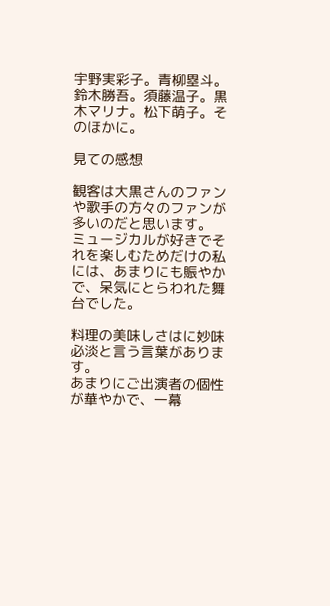宇野実彩子。青柳塁斗。鈴木勝吾。須藤温子。黒木マリナ。松下萌子。そのほかに。

見ての感想

観客は大黒さんのファンや歌手の方々のファンが多いのだと思います。
ミュージカルが好きでそれを楽しむためだけの私には、あまりにも賑やかで、呆気にとらわれた舞台でした。

料理の美味しさはに妙味必淡と言う言葉があります。
あまりにご出演者の個性が華やかで、一幕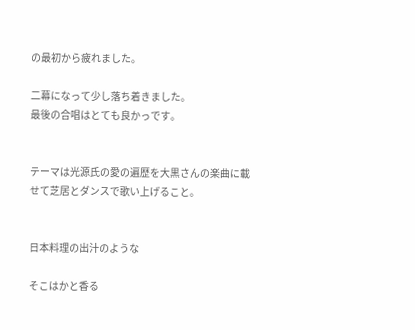の最初から疲れました。

二幕になって少し落ち着きました。
最後の合唱はとても良かっです。


テーマは光源氏の愛の遍歴を大黒さんの楽曲に載せて芝居とダンスで歌い上げること。


日本料理の出汁のような

そこはかと香る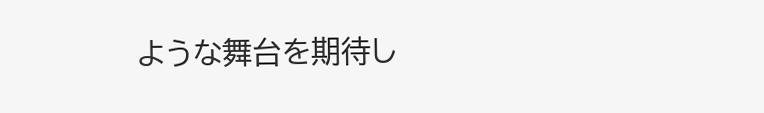ような舞台を期待し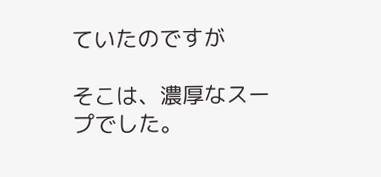ていたのですが

そこは、濃厚なスープでした。